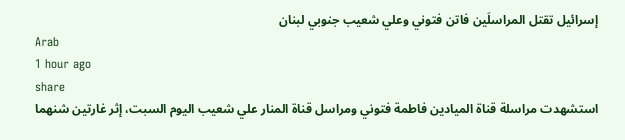إسرائيل تقتل المراسلَين فاتن فتوني وعلي شعيب جنوبي لبنان
Arab
1 hour ago
share
استشهدت مراسلة قناة الميادين فاطمة فتوني ومراسل قناة المنار علي شعيب اليوم السبت، إثر غارتين شنهما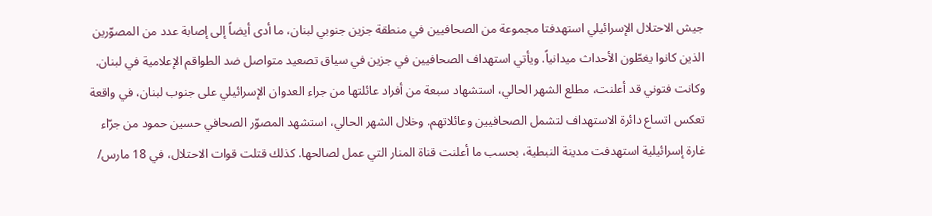جيش الاحتلال الإسرائيلي استهدفتا مجموعة من الصحافيين في منطقة جزين جنوبي لبنان، ما أدى أيضاً إلى إصابة عدد من المصوّرين الذين كانوا يغطّون الأحداث ميدانياً. ويأتي استهداف الصحافيين في جزين في سياق تصعيد متواصل ضد الطواقم الإعلامية في لبنان. وكانت فتوني قد أعلنت، مطلع الشهر الحالي، استشهاد سبعة من أفراد عائلتها من جراء العدوان الإسرائيلي على جنوب لبنان، في واقعة تعكس اتساع دائرة الاستهداف لتشمل الصحافيين وعائلاتهم. وخلال الشهر الحالي، استشهد المصوّر الصحافي حسين حمود من جرّاء غارة إسرائيلية استهدفت مدينة النبطية، بحسب ما أعلنت قناة المنار التي عمل لصالحها. كذلك قتلت قوات الاحتلال، في 18 مارس/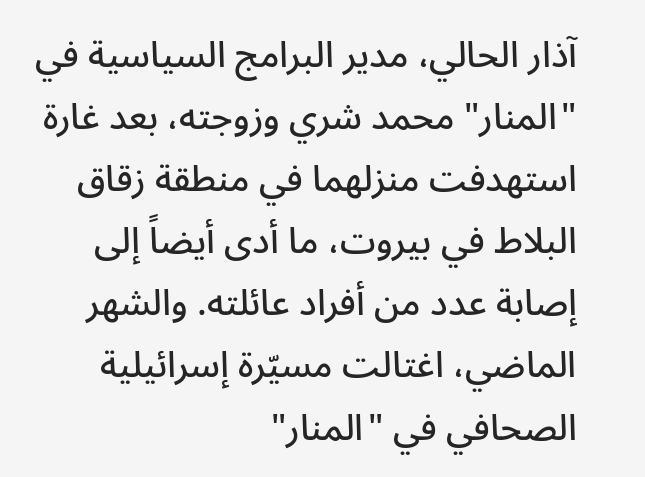آذار الحالي، مدير البرامج السياسية في "المنار" محمد شري وزوجته، بعد غارة استهدفت منزلهما في منطقة زقاق البلاط في بيروت، ما أدى أيضاً إلى إصابة عدد من أفراد عائلته. والشهر الماضي، اغتالت مسيّرة إسرائيلية الصحافي في "المنار"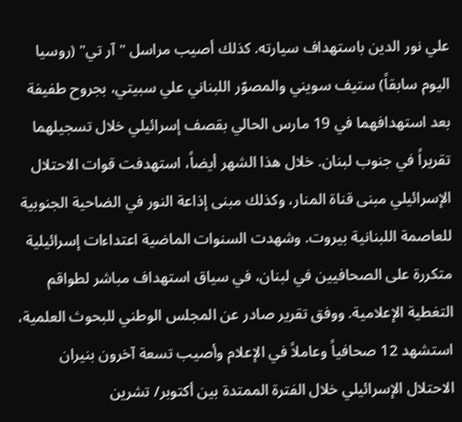علي نور الدين باستهداف سيارته. كذلك أصيب مراسل "آر تي" (روسيا اليوم سابقاً) ستيف سويني والمصوّر اللبناني علي سبيتي، بجروح طفيفة بعد استهدافهما في 19 مارس الحالي بقصف إسرائيلي خلال تسجيلهما تقريراً في جنوب لبنان. خلال هذا الشهر أيضاً، استهدفت قوات الاحتلال الإسرائيلي مبنى قناة المنار، وكذلك مبنى إذاعة النور في الضاحية الجنوبية للعاصمة اللبنانية بيروت. وشهدت السنوات الماضية اعتداءات إسرائيلية متكررة على الصحافيين في لبنان، في سياق استهداف مباشر لطواقم التغطية الإعلامية. ووفق تقرير صادر عن المجلس الوطني للبحوث العلمية، استشهد 12 صحافياً وعاملاً في الإعلام وأصيب تسعة آخرون بنيران الاحتلال الإسرائيلي خلال الفترة الممتدة بين أكتوبر/ تشرين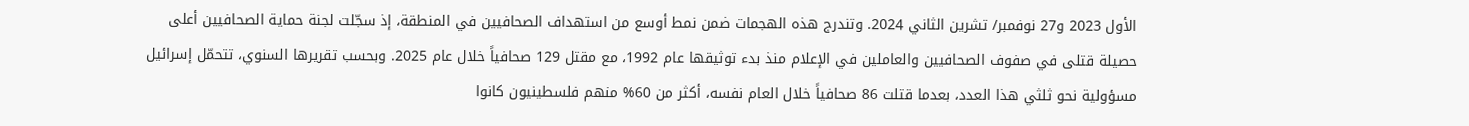الأول 2023 و27 نوفمبر/ تشرين الثاني 2024. وتندرج هذه الهجمات ضمن نمط أوسع من استهداف الصحافيين في المنطقة، إذ سجّلت لجنة حماية الصحافيين أعلى حصيلة قتلى في صفوف الصحافيين والعاملين في الإعلام منذ بدء توثيقها عام 1992، مع مقتل 129 صحافياً خلال عام 2025. وبحسب تقريرها السنوي، تتحمّل إسرائيل مسؤولية نحو ثلثي هذا العدد، بعدما قتلت 86 صحافياً خلال العام نفسه، أكثر من 60% منهم فلسطينيون كانوا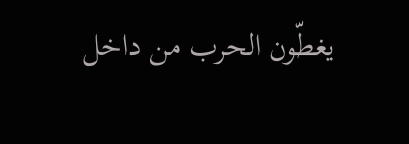يغطّون الحرب من داخل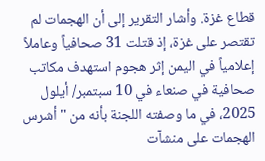قطاع غزة. وأشار التقرير إلى أن الهجمات لم تقتصر على غزة، إذ قتلت 31 صحافياً وعاملاً إعلامياً في اليمن إثر هجوم استهدف مكاتب صحافية في صنعاء في 10 سبتمبر/ أيلول 2025، في ما وصفته اللجنة بأنه من "أشرس الهجمات على منشآت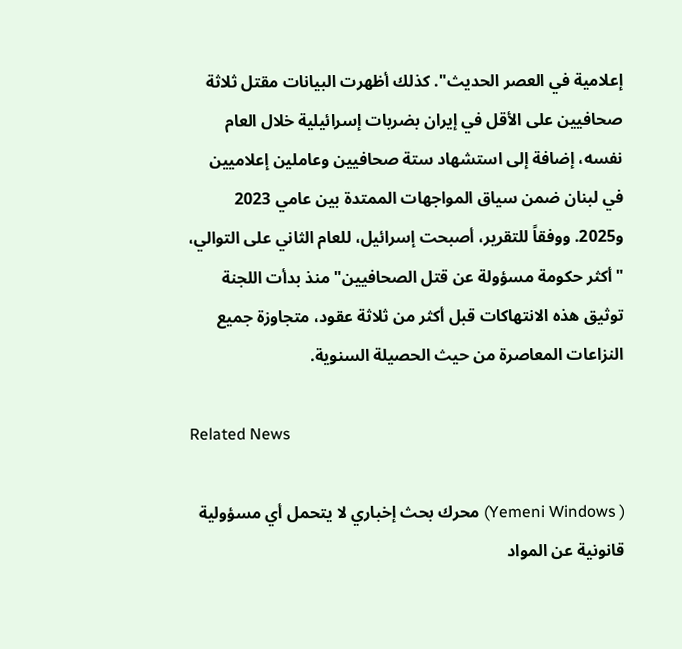إعلامية في العصر الحديث". كذلك أظهرت البيانات مقتل ثلاثة صحافيين على الأقل في إيران بضربات إسرائيلية خلال العام نفسه، إضافة إلى استشهاد ستة صحافيين وعاملين إعلاميين في لبنان ضمن سياق المواجهات الممتدة بين عامي 2023 و2025. ووفقاً للتقرير، أصبحت إسرائيل، للعام الثاني على التوالي، "أكثر حكومة مسؤولة عن قتل الصحافيين" منذ بدأت اللجنة توثيق هذه الانتهاكات قبل أكثر من ثلاثة عقود، متجاوزة جميع النزاعات المعاصرة من حيث الحصيلة السنوية.

Related News

( Yemeni Windows) محرك بحث إخباري لا يتحمل أي مسؤولية قانونية عن المواد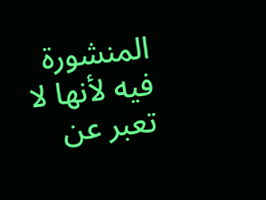المنشورة فيه لأنها لا تعبر عن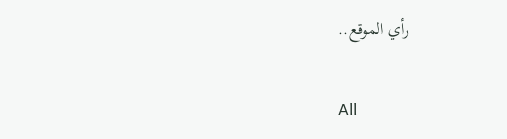رأي الموقع..

All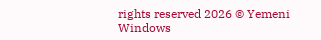rights reserved 2026 © Yemeni Windows